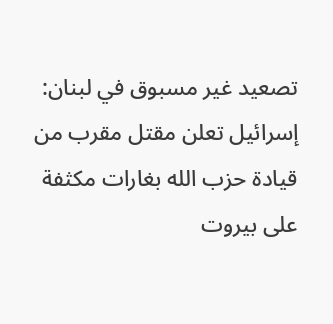تصعيد غير مسبوق في لبنان: إسرائيل تعلن مقتل مقرب من قيادة حزب الله بغارات مكثفة على بيروت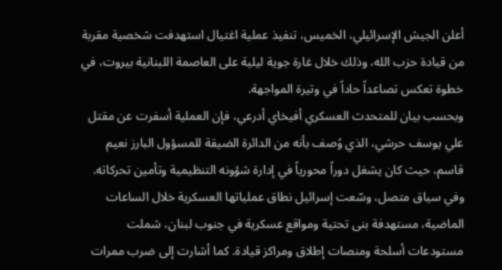أعلن الجيش الإسرائيلي، الخميس، تنفيذ عملية اغتيال استهدفت شخصية مقربة من قيادة حزب الله، وذلك خلال غارة جوية ليلية على العاصمة اللبنانية بيروت، في خطوة تعكس تصاعداً حاداً في وتيرة المواجهة.
وبحسب بيان للمتحدث العسكري أفيخاي أدرعي، فإن العملية أسفرت عن مقتل علي يوسف حرشي، الذي وُصف بأنه من الدائرة الضيقة للمسؤول البارز نعيم قاسم، حيث كان يشغل دوراً محورياً في إدارة شؤونه التنظيمية وتأمين تحركاته.
وفي سياق متصل، وسّعت إسرائيل نطاق عملياتها العسكرية خلال الساعات الماضية، مستهدفة بنى تحتية ومواقع عسكرية في جنوب لبنان، شملت مستودعات أسلحة ومنصات إطلاق ومراكز قيادة. كما أشارت إلى ضرب ممرات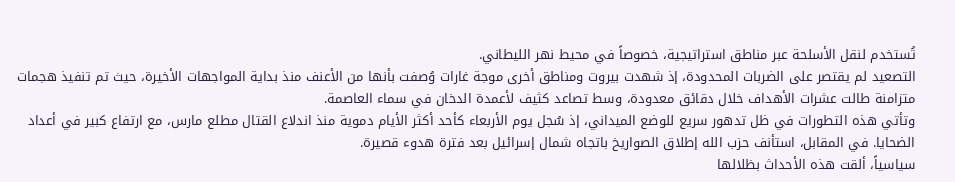تُستخدم لنقل الأسلحة عبر مناطق استراتيجية، خصوصاً في محيط نهر الليطاني.
التصعيد لم يقتصر على الضربات المحدودة، إذ شهدت بيروت ومناطق أخرى موجة غارات وُصفت بأنها من الأعنف منذ بداية المواجهات الأخيرة، حيث تم تنفيذ هجمات متزامنة طالت عشرات الأهداف خلال دقائق معدودة، وسط تصاعد كثيف لأعمدة الدخان في سماء العاصمة.
وتأتي هذه التطورات في ظل تدهور سريع للوضع الميداني، إذ سُجل يوم الأربعاء كأحد أكثر الأيام دموية منذ اندلاع القتال مطلع مارس، مع ارتفاع كبير في أعداد الضحايا. في المقابل، استأنف حزب الله إطلاق الصواريخ باتجاه شمال إسرائيل بعد فترة هدوء قصيرة.
سياسياً، ألقت هذه الأحداث بظلالها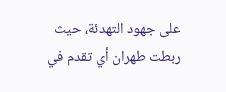على جهود التهدئة، حيث ربطت طهران أي تقدم في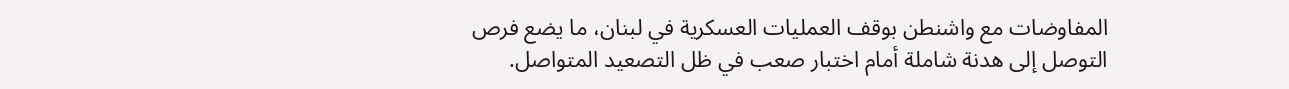المفاوضات مع واشنطن بوقف العمليات العسكرية في لبنان، ما يضع فرص التوصل إلى هدنة شاملة أمام اختبار صعب في ظل التصعيد المتواصل.